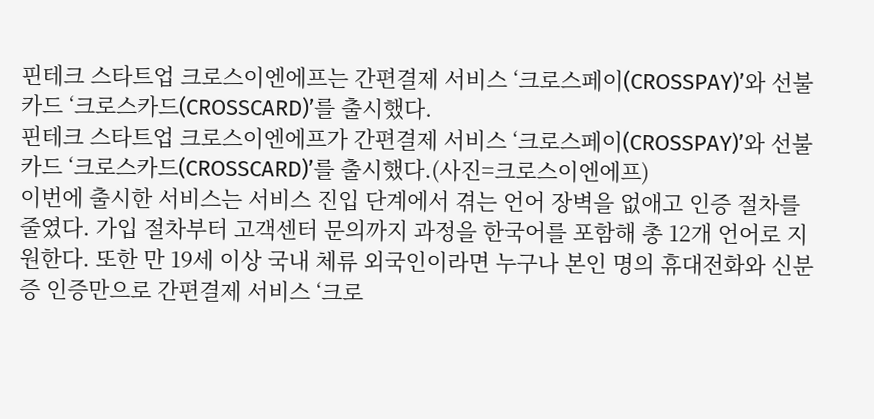핀테크 스타트업 크로스이엔에프는 간편결제 서비스 ‘크로스페이(CROSSPAY)’와 선불카드 ‘크로스카드(CROSSCARD)’를 출시했다.
핀테크 스타트업 크로스이엔에프가 간편결제 서비스 ‘크로스페이(CROSSPAY)’와 선불카드 ‘크로스카드(CROSSCARD)’를 출시했다.(사진=크로스이엔에프)
이번에 출시한 서비스는 서비스 진입 단계에서 겪는 언어 장벽을 없애고 인증 절차를 줄였다. 가입 절차부터 고객센터 문의까지 과정을 한국어를 포함해 총 12개 언어로 지원한다. 또한 만 19세 이상 국내 체류 외국인이라면 누구나 본인 명의 휴대전화와 신분증 인증만으로 간편결제 서비스 ‘크로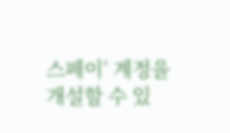스페이’ 계정을 개설할 수 있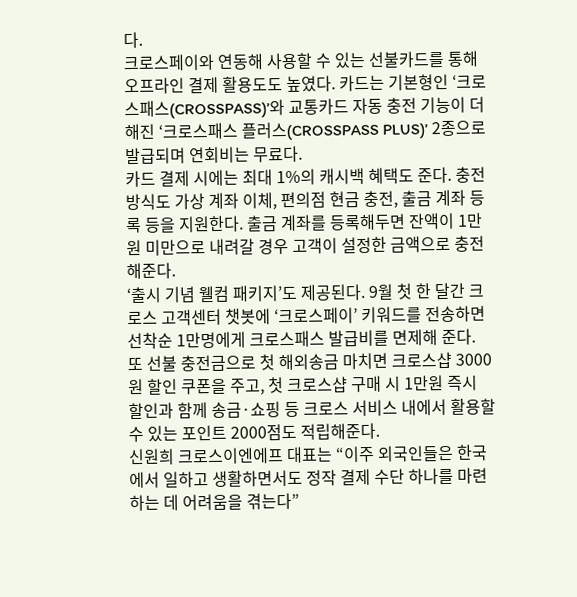다.
크로스페이와 연동해 사용할 수 있는 선불카드를 통해 오프라인 결제 활용도도 높였다. 카드는 기본형인 ‘크로스패스(CROSSPASS)’와 교통카드 자동 충전 기능이 더해진 ‘크로스패스 플러스(CROSSPASS PLUS)’ 2종으로 발급되며 연회비는 무료다.
카드 결제 시에는 최대 1%의 캐시백 혜택도 준다. 충전 방식도 가상 계좌 이체, 편의점 현금 충전, 출금 계좌 등록 등을 지원한다. 출금 계좌를 등록해두면 잔액이 1만원 미만으로 내려갈 경우 고객이 설정한 금액으로 충전해준다.
‘출시 기념 웰컴 패키지’도 제공된다. 9월 첫 한 달간 크로스 고객센터 챗봇에 ‘크로스페이’ 키워드를 전송하면 선착순 1만명에게 크로스패스 발급비를 면제해 준다.
또 선불 충전금으로 첫 해외송금 마치면 크로스샵 3000원 할인 쿠폰을 주고, 첫 크로스샵 구매 시 1만원 즉시 할인과 함께 송금·쇼핑 등 크로스 서비스 내에서 활용할 수 있는 포인트 2000점도 적립해준다.
신원희 크로스이엔에프 대표는 “이주 외국인들은 한국에서 일하고 생활하면서도 정작 결제 수단 하나를 마련하는 데 어려움을 겪는다”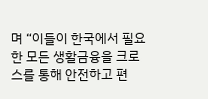며 “이들이 한국에서 필요한 모든 생활금융을 크로스를 통해 안전하고 편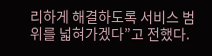리하게 해결하도록 서비스 범위를 넓혀가겠다”고 전했다.